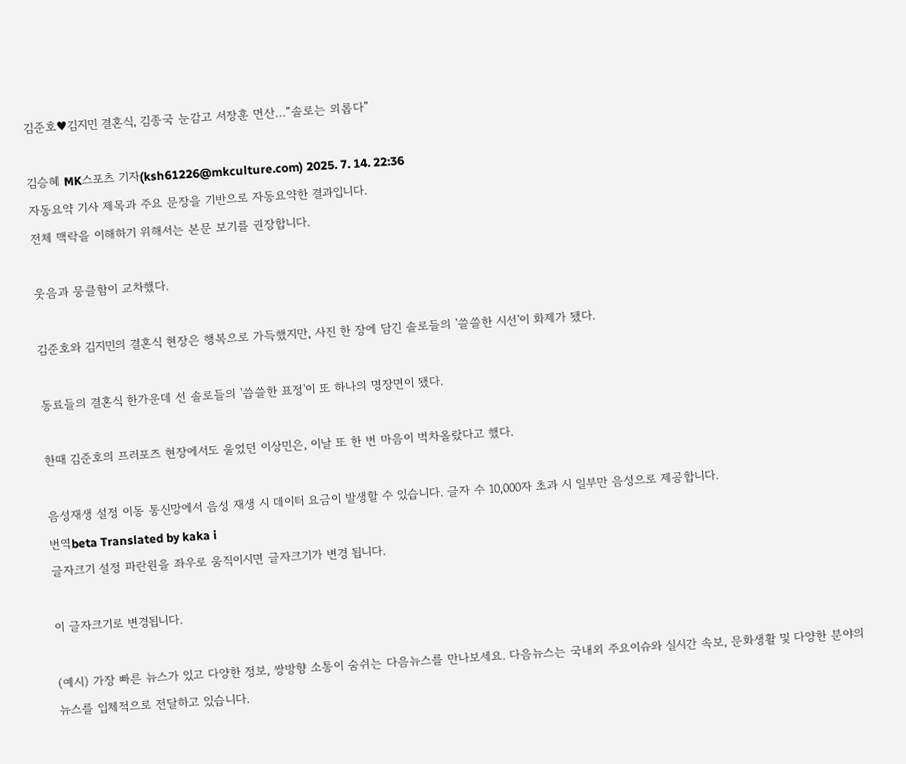김준호♥김지민 결혼식, 김종국 눈감고 서장훈 먼산…“솔로는 외롭다”

김승혜 MK스포츠 기자(ksh61226@mkculture.com) 2025. 7. 14. 22:36
자동요약 기사 제목과 주요 문장을 기반으로 자동요약한 결과입니다.
전체 맥락을 이해하기 위해서는 본문 보기를 권장합니다.

웃음과 뭉클함이 교차했다.

김준호와 김지민의 결혼식 현장은 행복으로 가득했지만, 사진 한 장에 담긴 솔로들의 '쓸쓸한 시선'이 화제가 됐다.

동료들의 결혼식 한가운데 선 솔로들의 '씁쓸한 표정'이 또 하나의 명장면이 됐다.

한때 김준호의 프러포즈 현장에서도 울었던 이상민은, 이날 또 한 번 마음이 벅차올랐다고 했다.

음성재생 설정 이동 통신망에서 음성 재생 시 데이터 요금이 발생할 수 있습니다. 글자 수 10,000자 초과 시 일부만 음성으로 제공합니다.
번역beta Translated by kaka i
글자크기 설정 파란원을 좌우로 움직이시면 글자크기가 변경 됩니다.

이 글자크기로 변경됩니다.

(예시) 가장 빠른 뉴스가 있고 다양한 정보, 쌍방향 소통이 숨쉬는 다음뉴스를 만나보세요. 다음뉴스는 국내외 주요이슈와 실시간 속보, 문화생활 및 다양한 분야의 뉴스를 입체적으로 전달하고 있습니다.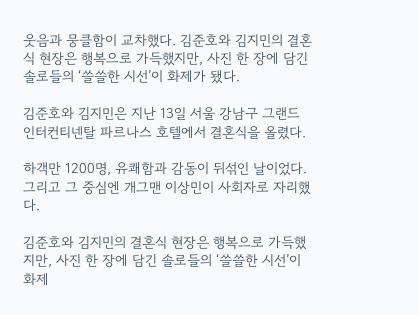웃음과 뭉클함이 교차했다. 김준호와 김지민의 결혼식 현장은 행복으로 가득했지만, 사진 한 장에 담긴 솔로들의 ‘쓸쓸한 시선’이 화제가 됐다.

김준호와 김지민은 지난 13일 서울 강남구 그랜드 인터컨티넨탈 파르나스 호텔에서 결혼식을 올렸다.

하객만 1200명, 유쾌함과 감동이 뒤섞인 날이었다. 그리고 그 중심엔 개그맨 이상민이 사회자로 자리했다.

김준호와 김지민의 결혼식 현장은 행복으로 가득했지만, 사진 한 장에 담긴 솔로들의 ‘쓸쓸한 시선’이 화제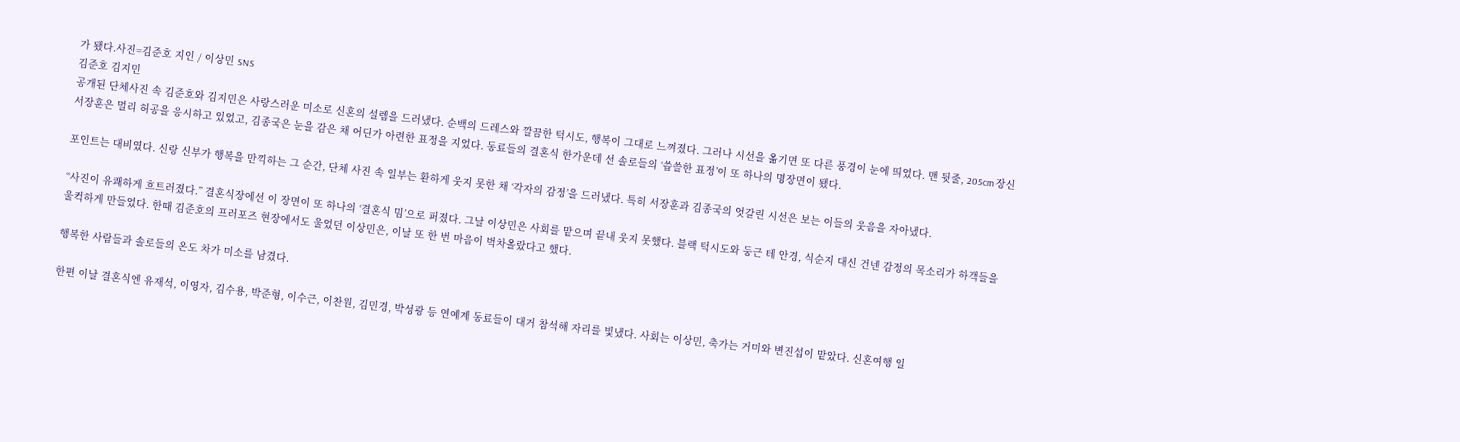가 됐다.사진=김준호 지인 / 이상민 SNS
김준호 김지민
공개된 단체사진 속 김준호와 김지민은 사랑스러운 미소로 신혼의 설렘을 드러냈다. 순백의 드레스와 깔끔한 턱시도, 행복이 그대로 느껴졌다. 그러나 시선을 옮기면 또 다른 풍경이 눈에 띄었다. 맨 뒷줄, 205cm 장신 서장훈은 멀리 허공을 응시하고 있었고, 김종국은 눈을 감은 채 어딘가 아련한 표정을 지었다. 동료들의 결혼식 한가운데 선 솔로들의 ‘씁쓸한 표정’이 또 하나의 명장면이 됐다.

포인트는 대비였다. 신랑 신부가 행복을 만끽하는 그 순간, 단체 사진 속 일부는 환하게 웃지 못한 채 ‘각자의 감정’을 드러냈다. 특히 서장훈과 김종국의 엇갈린 시선은 보는 이들의 웃음을 자아냈다.

“사진이 유쾌하게 흐트러졌다.” 결혼식장에선 이 장면이 또 하나의 ‘결혼식 밈’으로 퍼졌다. 그날 이상민은 사회를 맡으며 끝내 웃지 못했다. 블랙 턱시도와 둥근 테 안경, 식순지 대신 건넨 감정의 목소리가 하객들을 울컥하게 만들었다. 한때 김준호의 프러포즈 현장에서도 울었던 이상민은, 이날 또 한 번 마음이 벅차올랐다고 했다.

행복한 사람들과 솔로들의 온도 차가 미소를 남겼다.

한편 이날 결혼식엔 유재석, 이영자, 김수용, 박준형, 이수근, 이찬원, 김민경, 박성광 등 연예계 동료들이 대거 참석해 자리를 빛냈다. 사회는 이상민, 축가는 거미와 변진섭이 맡았다. 신혼여행 일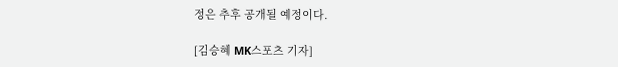정은 추후 공개될 예정이다.

[김승혜 MK스포츠 기자]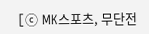[ⓒ MK스포츠, 무단전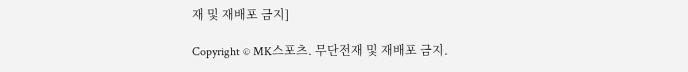재 및 재배포 금지]

Copyright © MK스포츠. 무단전재 및 재배포 금지.